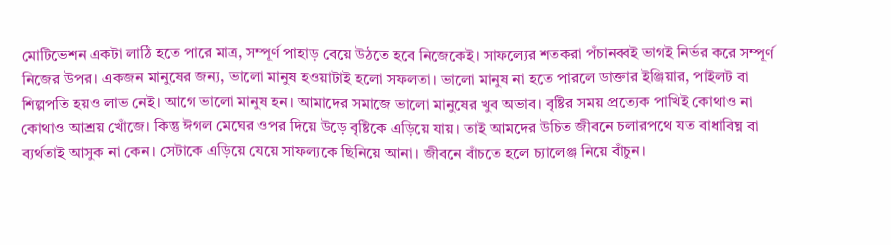মোটিভেশন একটা লাঠি হতে পারে মাত্র, সম্পূর্ণ পাহাড় বেয়ে উঠতে হবে নিজেকেই। সাফল্যের শতকরা পঁচানব্বই ভাগই নির্ভর করে সম্পূর্ণ নিজের উপর। একজন মানুষের জন্য, ভালো মানুষ হওয়াটাই হলো সফলতা। ভালো মানুষ না হতে পারলে ডাক্তার ইঞ্জিয়ার, পাইলট বা শিল্পপতি হয়ও লাভ নেই। আগে ভালো মানুষ হন। আমাদের সমাজে ভালো মানুষের খুব অভাব। বৃষ্টির সময় প্রত্যেক পাখিই কোথাও না কোথাও আশ্রয় খোঁজে। কিন্তু ঈগল মেঘের ওপর দিয়ে উড়ে বৃষ্টিকে এড়িয়ে যায়। তাই আমদের উচিত জীবনে চলারপথে যত বাধাবিঘ্ন বা ব্যর্থতাই আসুক না কেন। সেটাকে এড়িয়ে যেয়ে সাফল্যকে ছিনিয়ে আনা। জীবনে বাঁচতে হলে চ্যালেঞ্জ নিয়ে বাঁচুন।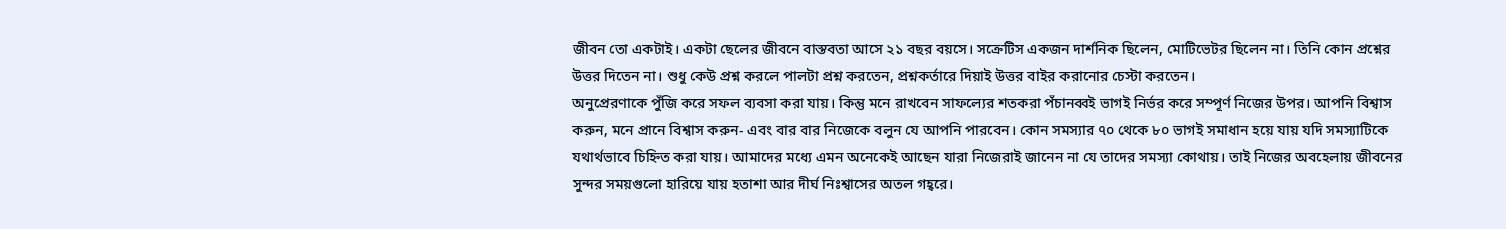জীবন তো একটাই। একটা ছেলের জীবনে বাস্তবতা আসে ২১ বছর বয়সে। সক্রেটিস একজন দার্শনিক ছিলেন, মোটিভেটর ছিলেন না। তিনি কোন প্রশ্নের উত্তর দিতেন না। শুধু কেউ প্রশ্ন করলে পালটা প্রশ্ন করতেন, প্রশ্নকর্তারে দিয়াই উত্তর বাইর করানোর চেস্টা করতেন।
অনুপ্রেরণাকে পুঁজি করে সফল ব্যবসা করা যায়। কিন্তু মনে রাখবেন সাফল্যের শতকরা পঁচানব্বই ভাগই নির্ভর করে সম্পূর্ণ নিজের উপর। আপনি বিশ্বাস করুন, মনে প্রানে বিশ্বাস করুন- এবং বার বার নিজেকে বলুন যে আপনি পারবেন। কোন সমস্যার ৭০ থেকে ৮০ ভাগই সমাধান হয়ে যায় যদি সমস্যাটিকে যথার্থভাবে চিহ্নিত করা যায়। আমাদের মধ্যে এমন অনেকেই আছেন যারা নিজেরাই জানেন না যে তাদের সমস্যা কোথায়। তাই নিজের অবহেলায় জীবনের সুন্দর সময়গুলো হারিয়ে যায় হতাশা আর দীর্ঘ নিঃশ্বাসের অতল গহ্বরে।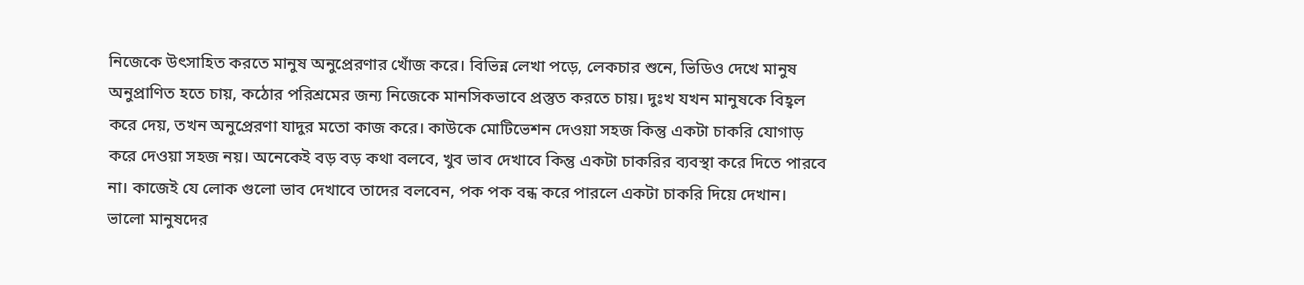নিজেকে উৎসাহিত করতে মানুষ অনুপ্রেরণার খোঁজ করে। বিভিন্ন লেখা পড়ে, লেকচার শুনে, ভিডিও দেখে মানুষ অনুপ্রাণিত হতে চায়, কঠোর পরিশ্রমের জন্য নিজেকে মানসিকভাবে প্রস্তুত করতে চায়। দুঃখ যখন মানুষকে বিহ্বল করে দেয়, তখন অনুপ্রেরণা যাদুর মতো কাজ করে। কাউকে মোটিভেশন দেওয়া সহজ কিন্তু একটা চাকরি যোগাড় করে দেওয়া সহজ নয়। অনেকেই বড় বড় কথা বলবে, খুব ভাব দেখাবে কিন্তু একটা চাকরির ব্যবস্থা করে দিতে পারবে না। কাজেই যে লোক গুলো ভাব দেখাবে তাদের বলবেন, পক পক বন্ধ করে পারলে একটা চাকরি দিয়ে দেখান।
ভালো মানুষদের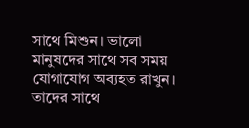সাথে মিশুন। ভালো মানুষদের সাথে সব সময় যোগাযোগ অব্যহত রাখুন। তাদের সাথে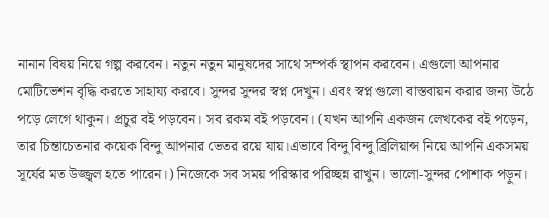নানান বিষয় নিয়ে গল্প করবেন। নতুন নতুন মানুষদের সাথে সম্পর্ক স্থাপন করবেন। এগুলো আপনার মোটিভেশন বৃদ্ধি করতে সাহায্য করবে। সুন্দর সুন্দর স্বপ্ন দেখুন। এবং স্বপ্ন গুলো বাস্তবায়ন করার জন্য উঠে পড়ে লেগে থাকুন। প্রচুর বই পড়বেন। সব রকম বই পড়বেন। (যখন আপনি একজন লেখকের বই পড়েন, তার চিন্তাচেতনার কয়েক বিন্দু আপনার ভেতর রয়ে যায়।এভাবে বিন্দু বিন্দু ব্রিলিয়ান্স নিয়ে আপনি একসময় সূর্যের মত উজ্জ্বল হতে পারেন।) নিজেকে সব সময় পরিস্কার পরিচ্ছন্ন রাখুন। ভালো-সুন্দর পোশাক পড়ুন।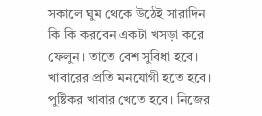সকালে ঘুম থেকে উঠেই সারাদিন কি কি করবেন একটা খসড়া করে ফেলুন। তাতে বেশ সুবিধা হবে। খাবারের প্রতি মনযোগী হতে হবে। পুষ্টিকর খাবার খেতে হবে। নিজের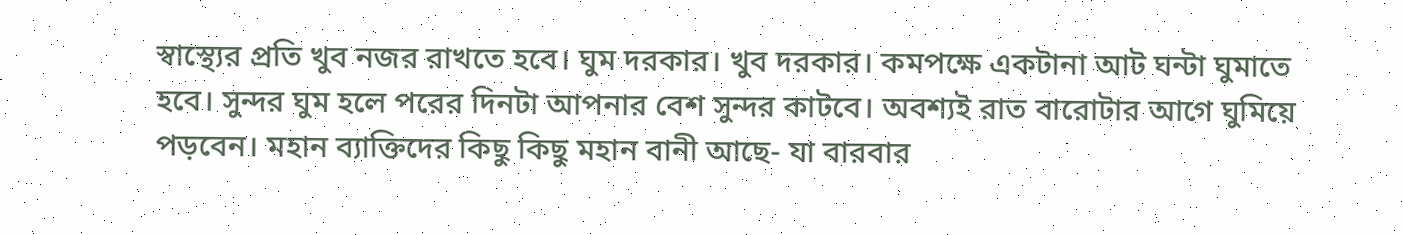স্বাস্থ্যের প্রতি খুব নজর রাখতে হবে। ঘুম দরকার। খুব দরকার। কমপক্ষে একটানা আট ঘন্টা ঘুমাতে হবে। সুন্দর ঘুম হলে পরের দিনটা আপনার বেশ সুন্দর কাটবে। অবশ্যই রাত বারোটার আগে ঘুমিয়ে পড়বেন। মহান ব্যাক্তিদের কিছু কিছু মহান বানী আছে- যা বারবার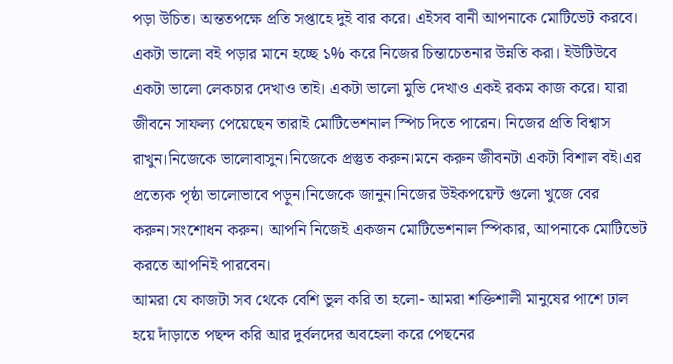পড়া উচিত। অন্ততপক্ষে প্রতি সপ্তাহে দুই বার করে। এইসব বানী আপনাকে মোটিভেট করবে।
একটা ভালো বই পড়ার মানে হচ্ছে ১% করে নিজের চিন্তাচেতনার উন্নতি করা। ইউটিউবে একটা ভালো লেকচার দেখাও তাই। একটা ভালো মুভি দেখাও একই রকম কাজ করে। যারা জীবনে সাফল্য পেয়েছেন তারাই মোটিভেশনাল স্পিচ দিতে পারেন। নিজের প্রতি বিশ্বাস রাখুন।নিজেকে ভালোবাসুন।নিজেকে প্রস্তুত করুন।মনে করুন জীবনটা একটা বিশাল বই।এর প্রত্যেক পৃষ্ঠা ভালোভাবে পড়ুন।নিজেকে জানুন।নিজের উইকপয়েন্ট গুলো খুজে বের করুন।সংশোধন করুন। আপনি নিজেই একজন মোটিভেশনাল স্পিকার, আপনাকে মোটিভেট করতে আপনিই পারবেন।
আমরা যে কাজটা সব থেকে বেশি ভুল করি তা হলো- আমরা শক্তিশালী মানুষের পাশে ঢাল হয়ে দাঁড়াতে পছন্দ করি আর দুর্বলদের অবহেলা করে পেছনের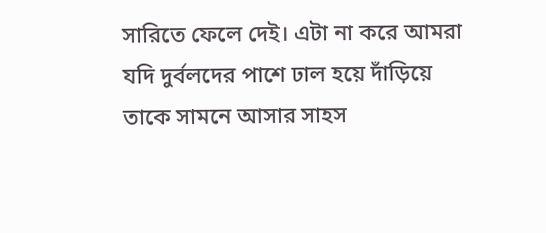সারিতে ফেলে দেই। এটা না করে আমরা যদি দুর্বলদের পাশে ঢাল হয়ে দাঁড়িয়ে তাকে সামনে আসার সাহস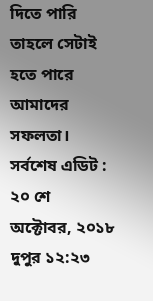দিতে পারি তাহলে সেটাই হতে পারে আমাদের সফলতা।
সর্বশেষ এডিট : ২০ শে অক্টোবর, ২০১৮ দুপুর ১২:২৩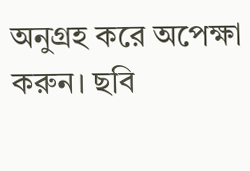অনুগ্রহ করে অপেক্ষা করুন। ছবি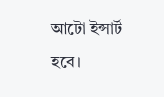আটো ইন্সার্ট হবে।